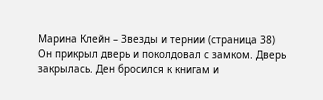Марина Клейн – Звезды и тернии (страница 38)
Он прикрыл дверь и поколдовал с замком. Дверь закрылась. Ден бросился к книгам и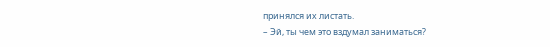принялся их листать.
– Эй, ты чем это вздумал заниматься?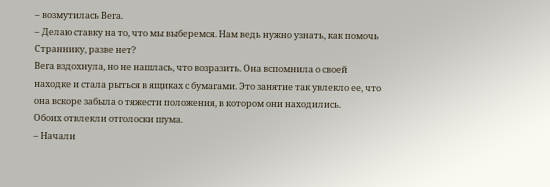– возмутилась Вега.
– Делаю ставку на то, что мы выберемся. Нам ведь нужно узнать, как помочь Страннику, разве нет?
Вега вздохнула, но не нашлась, что возразить. Она вспомнила о своей находке и стала рыться в ящиках с бумагами. Это занятие так увлекло ее, что она вскоре забыла о тяжести положения, в котором они находились.
Обоих отвлекли отголоски шума.
– Начали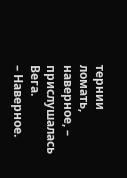тернии ломать, наверное, – прислушалась Вега.
– Наверное.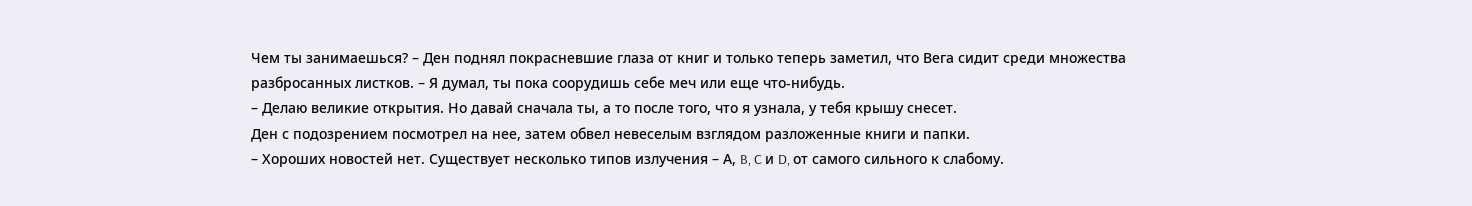Чем ты занимаешься? – Ден поднял покрасневшие глаза от книг и только теперь заметил, что Вега сидит среди множества разбросанных листков. – Я думал, ты пока соорудишь себе меч или еще что-нибудь.
– Делаю великие открытия. Но давай сначала ты, а то после того, что я узнала, у тебя крышу снесет.
Ден с подозрением посмотрел на нее, затем обвел невеселым взглядом разложенные книги и папки.
– Хороших новостей нет. Существует несколько типов излучения – А, B, C и D, от самого сильного к слабому.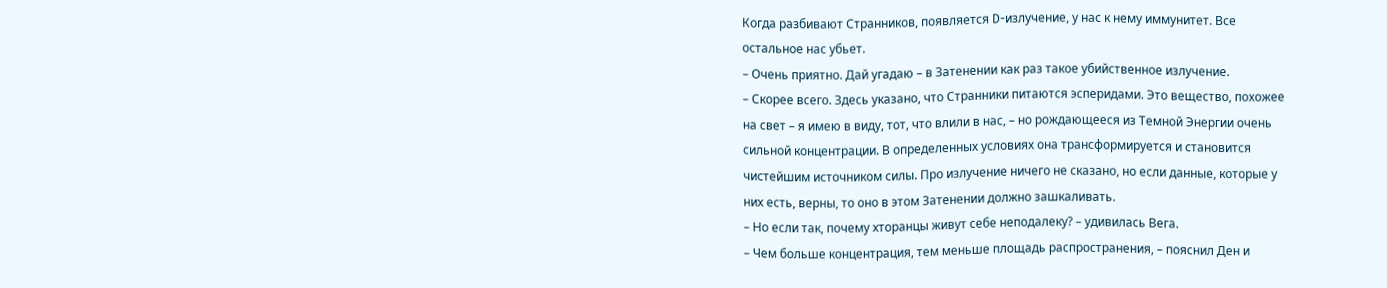Когда разбивают Странников, появляется D-излучение, у нас к нему иммунитет. Все остальное нас убьет.
– Очень приятно. Дай угадаю – в Затенении как раз такое убийственное излучение.
– Скорее всего. Здесь указано, что Странники питаются эсперидами. Это вещество, похожее на свет – я имею в виду, тот, что влили в нас, – но рождающееся из Темной Энергии очень сильной концентрации. В определенных условиях она трансформируется и становится чистейшим источником силы. Про излучение ничего не сказано, но если данные, которые у них есть, верны, то оно в этом Затенении должно зашкаливать.
– Но если так, почему хторанцы живут себе неподалеку? – удивилась Вега.
– Чем больше концентрация, тем меньше площадь распространения, – пояснил Ден и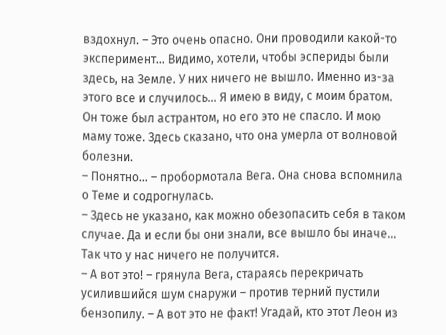вздохнул. – Это очень опасно. Они проводили какой-то эксперимент… Видимо, хотели, чтобы эспериды были здесь, на Земле. У них ничего не вышло. Именно из-за этого все и случилось… Я имею в виду, с моим братом. Он тоже был астрантом, но его это не спасло. И мою маму тоже. Здесь сказано, что она умерла от волновой болезни.
– Понятно… – пробормотала Вега. Она снова вспомнила о Теме и содрогнулась.
– Здесь не указано, как можно обезопасить себя в таком случае. Да и если бы они знали, все вышло бы иначе… Так что у нас ничего не получится.
– А вот это! – грянула Вега, стараясь перекричать усилившийся шум снаружи – против терний пустили бензопилу. – А вот это не факт! Угадай, кто этот Леон из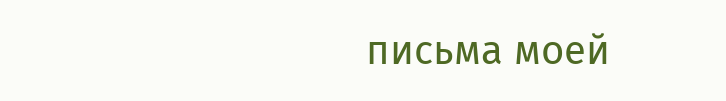письма моей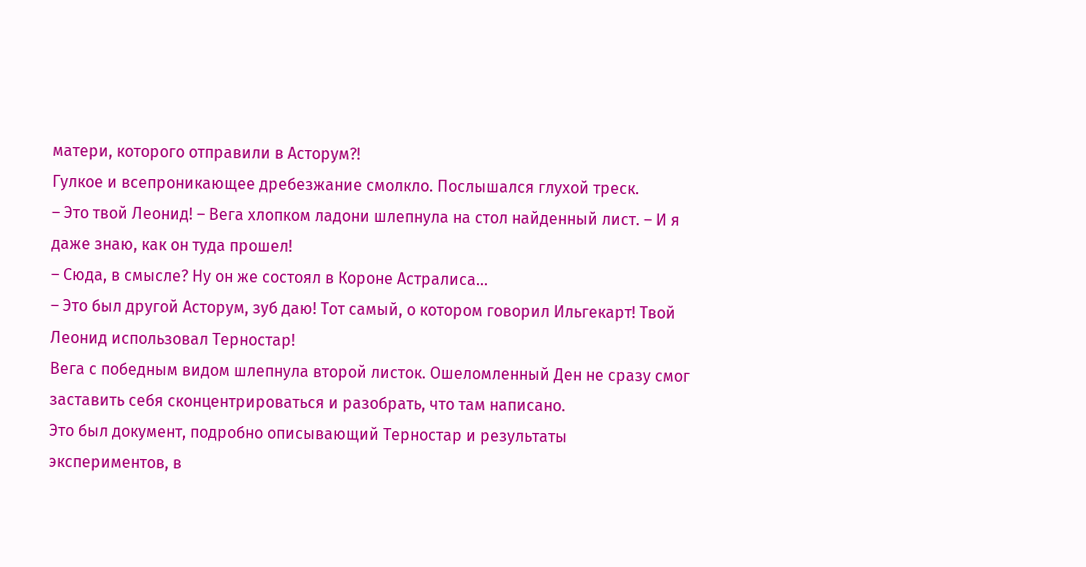матери, которого отправили в Асторум?!
Гулкое и всепроникающее дребезжание смолкло. Послышался глухой треск.
– Это твой Леонид! – Вега хлопком ладони шлепнула на стол найденный лист. – И я даже знаю, как он туда прошел!
– Сюда, в смысле? Ну он же состоял в Короне Астралиса…
– Это был другой Асторум, зуб даю! Тот самый, о котором говорил Ильгекарт! Твой Леонид использовал Терностар!
Вега с победным видом шлепнула второй листок. Ошеломленный Ден не сразу смог заставить себя сконцентрироваться и разобрать, что там написано.
Это был документ, подробно описывающий Терностар и результаты экспериментов, в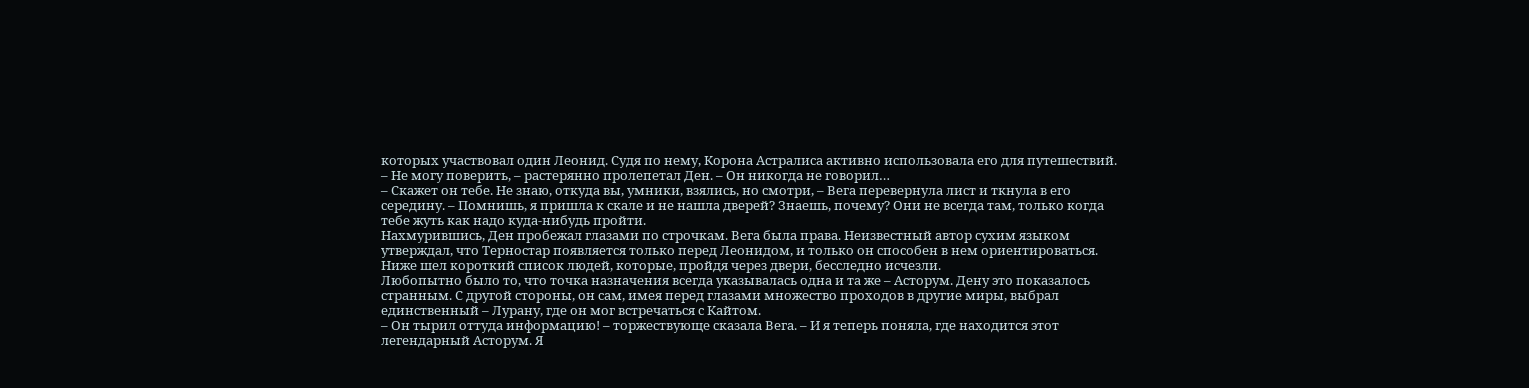которых участвовал один Леонид. Судя по нему, Корона Астралиса активно использовала его для путешествий.
– Не могу поверить, – растерянно пролепетал Ден. – Он никогда не говорил…
– Скажет он тебе. Не знаю, откуда вы, умники, взялись, но смотри, – Вега перевернула лист и ткнула в его середину. – Помнишь, я пришла к скале и не нашла дверей? Знаешь, почему? Они не всегда там, только когда тебе жуть как надо куда-нибудь пройти.
Нахмурившись, Ден пробежал глазами по строчкам. Вега была права. Неизвестный автор сухим языком утверждал, что Терностар появляется только перед Леонидом, и только он способен в нем ориентироваться. Ниже шел короткий список людей, которые, пройдя через двери, бесследно исчезли.
Любопытно было то, что точка назначения всегда указывалась одна и та же – Асторум. Дену это показалось странным. С другой стороны, он сам, имея перед глазами множество проходов в другие миры, выбрал единственный – Лурану, где он мог встречаться с Кайтом.
– Он тырил оттуда информацию! – торжествующе сказала Вега. – И я теперь поняла, где находится этот легендарный Асторум. Я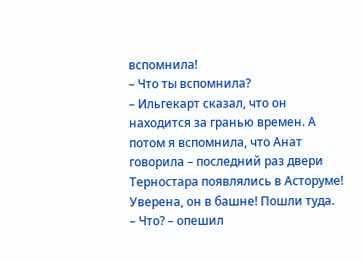вспомнила!
– Что ты вспомнила?
– Ильгекарт сказал, что он находится за гранью времен. А потом я вспомнила, что Анат говорила – последний раз двери Терностара появлялись в Асторуме! Уверена, он в башне! Пошли туда.
– Что? – опешил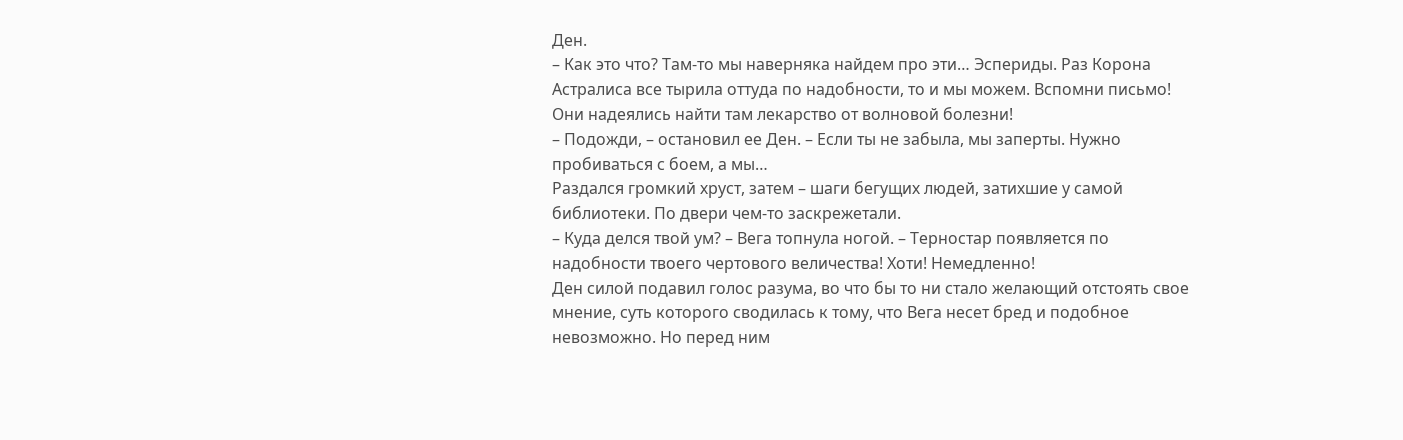Ден.
– Как это что? Там-то мы наверняка найдем про эти… Эспериды. Раз Корона Астралиса все тырила оттуда по надобности, то и мы можем. Вспомни письмо! Они надеялись найти там лекарство от волновой болезни!
– Подожди, – остановил ее Ден. – Если ты не забыла, мы заперты. Нужно пробиваться с боем, а мы…
Раздался громкий хруст, затем – шаги бегущих людей, затихшие у самой библиотеки. По двери чем-то заскрежетали.
– Куда делся твой ум? – Вега топнула ногой. – Терностар появляется по надобности твоего чертового величества! Хоти! Немедленно!
Ден силой подавил голос разума, во что бы то ни стало желающий отстоять свое мнение, суть которого сводилась к тому, что Вега несет бред и подобное невозможно. Но перед ним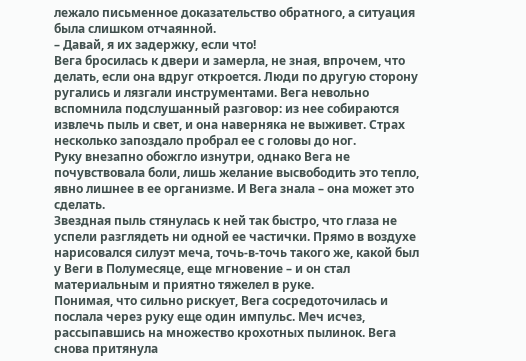лежало письменное доказательство обратного, а ситуация была слишком отчаянной.
– Давай, я их задержку, если что!
Вега бросилась к двери и замерла, не зная, впрочем, что делать, если она вдруг откроется. Люди по другую сторону ругались и лязгали инструментами. Вега невольно вспомнила подслушанный разговор: из нее собираются извлечь пыль и свет, и она наверняка не выживет. Страх несколько запоздало пробрал ее с головы до ног.
Руку внезапно обожгло изнутри, однако Вега не почувствовала боли, лишь желание высвободить это тепло, явно лишнее в ее организме. И Вега знала – она может это сделать.
Звездная пыль стянулась к ней так быстро, что глаза не успели разглядеть ни одной ее частички. Прямо в воздухе нарисовался силуэт меча, точь-в-точь такого же, какой был у Веги в Полумесяце, еще мгновение – и он стал материальным и приятно тяжелел в руке.
Понимая, что сильно рискует, Вега сосредоточилась и послала через руку еще один импульс. Меч исчез, рассыпавшись на множество крохотных пылинок. Вега снова притянула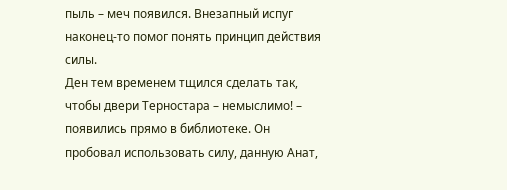пыль – меч появился. Внезапный испуг наконец-то помог понять принцип действия силы.
Ден тем временем тщился сделать так, чтобы двери Терностара – немыслимо! – появились прямо в библиотеке. Он пробовал использовать силу, данную Анат,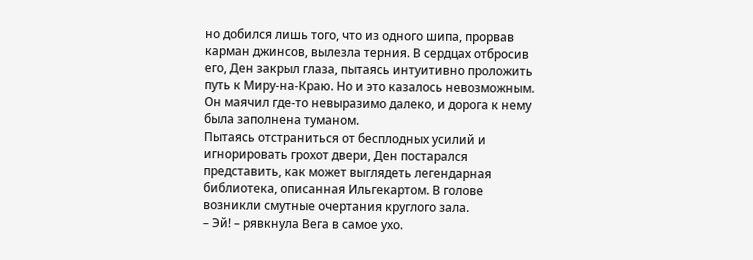но добился лишь того, что из одного шипа, прорвав карман джинсов, вылезла терния. В сердцах отбросив его, Ден закрыл глаза, пытаясь интуитивно проложить путь к Миру-на-Краю. Но и это казалось невозможным. Он маячил где-то невыразимо далеко, и дорога к нему была заполнена туманом.
Пытаясь отстраниться от бесплодных усилий и игнорировать грохот двери, Ден постарался представить, как может выглядеть легендарная библиотека, описанная Ильгекартом. В голове возникли смутные очертания круглого зала.
– Эй! – рявкнула Вега в самое ухо.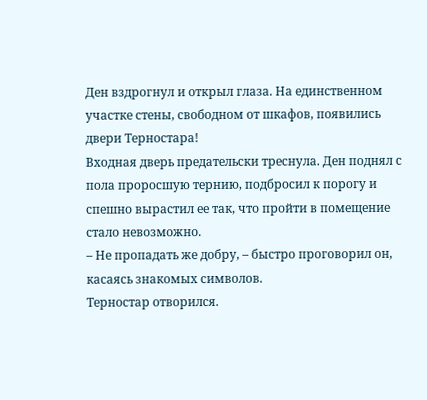Ден вздрогнул и открыл глаза. На единственном участке стены, свободном от шкафов, появились двери Терностара!
Входная дверь предательски треснула. Ден поднял с пола проросшую тернию, подбросил к порогу и спешно вырастил ее так, что пройти в помещение стало невозможно.
– Не пропадать же добру, – быстро проговорил он, касаясь знакомых символов.
Терностар отворился.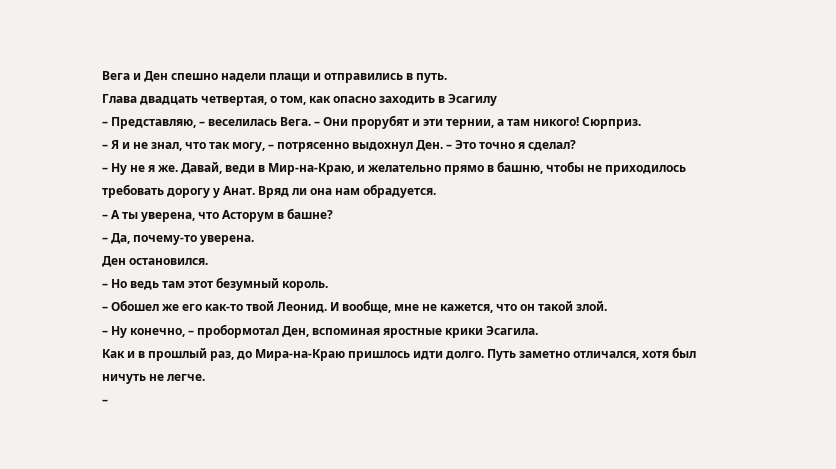Вега и Ден спешно надели плащи и отправились в путь.
Глава двадцать четвертая, о том, как опасно заходить в Эсагилу
– Представляю, – веселилась Вега. – Они прорубят и эти тернии, а там никого! Сюрприз.
– Я и не знал, что так могу, – потрясенно выдохнул Ден. – Это точно я сделал?
– Ну не я же. Давай, веди в Мир-на-Краю, и желательно прямо в башню, чтобы не приходилось требовать дорогу у Анат. Вряд ли она нам обрадуется.
– А ты уверена, что Асторум в башне?
– Да, почему-то уверена.
Ден остановился.
– Но ведь там этот безумный король.
– Обошел же его как-то твой Леонид. И вообще, мне не кажется, что он такой злой.
– Ну конечно, – пробормотал Ден, вспоминая яростные крики Эсагила.
Как и в прошлый раз, до Мира-на-Краю пришлось идти долго. Путь заметно отличался, хотя был ничуть не легче.
–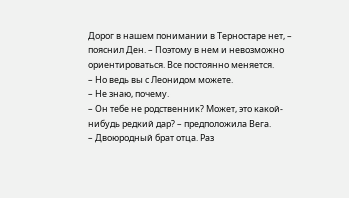Дорог в нашем понимании в Терностаре нет, – пояснил Ден. – Поэтому в нем и невозможно ориентироваться. Все постоянно меняется.
– Но ведь вы с Леонидом можете.
– Не знаю, почему.
– Он тебе не родственник? Может, это какой-нибудь редкий дар? – предположила Вега.
– Двоюродный брат отца. Раз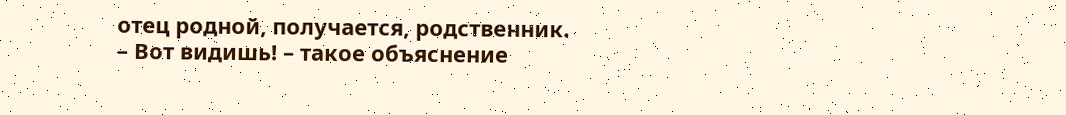отец родной, получается, родственник.
– Вот видишь! – такое объяснение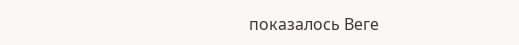показалось Веге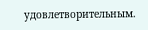удовлетворительным.